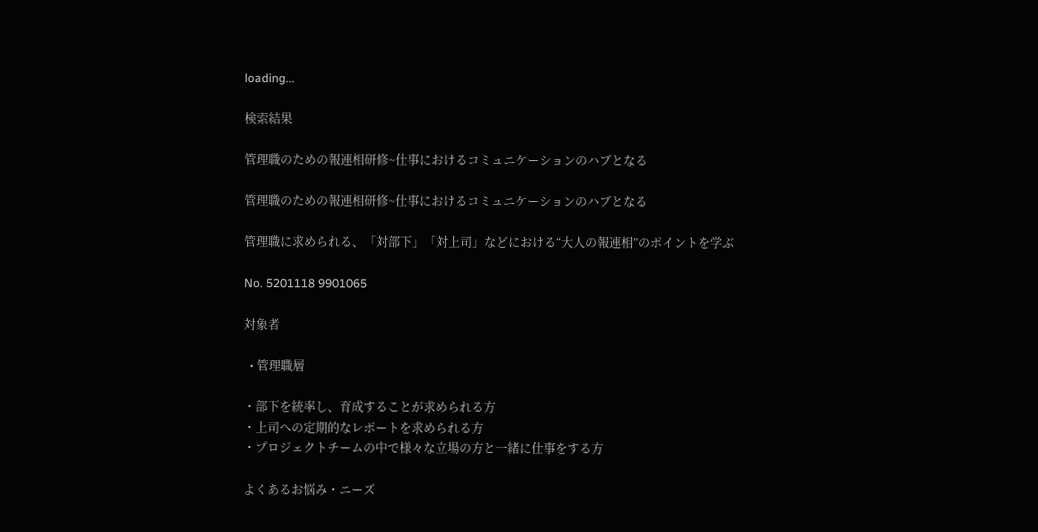loading...

検索結果

管理職のための報連相研修~仕事におけるコミュニケーションのハブとなる

管理職のための報連相研修~仕事におけるコミュニケーションのハブとなる

管理職に求められる、「対部下」「対上司」などにおける“大人の報連相”のポイントを学ぶ

No. 5201118 9901065

対象者

  • 管理職層

・部下を統率し、育成することが求められる方
・上司への定期的なレポートを求められる方
・プロジェクトチームの中で様々な立場の方と一緒に仕事をする方

よくあるお悩み・ニーズ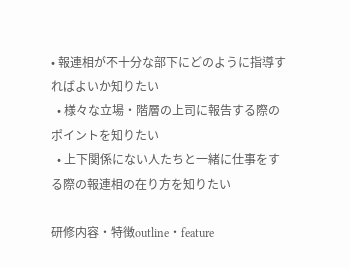• 報連相が不十分な部下にどのように指導すればよいか知りたい
  • 様々な立場・階層の上司に報告する際のポイントを知りたい
  • 上下関係にない人たちと一緒に仕事をする際の報連相の在り方を知りたい

研修内容・特徴outline・feature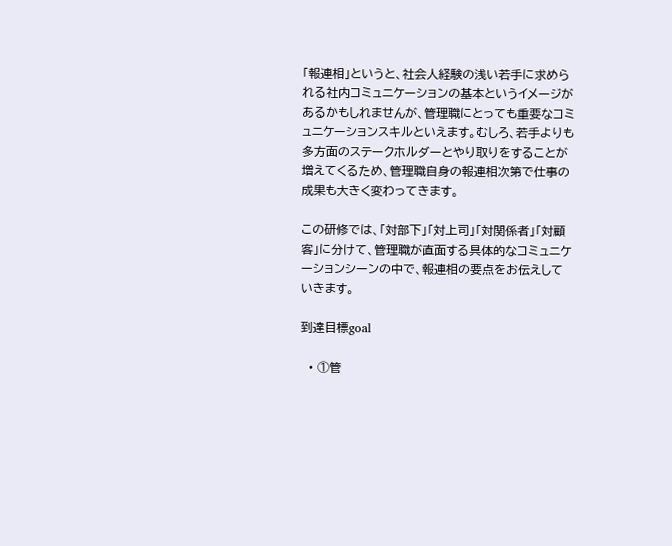「報連相」というと、社会人経験の浅い若手に求められる社内コミュニケーションの基本というイメージがあるかもしれませんが、管理職にとっても重要なコミュニケーションスキルといえます。むしろ、若手よりも多方面のステークホルダーとやり取りをすることが増えてくるため、管理職自身の報連相次第で仕事の成果も大きく変わってきます。

この研修では、「対部下」「対上司」「対関係者」「対顧客」に分けて、管理職が直面する具体的なコミュニケーションシーンの中で、報連相の要点をお伝えしていきます。

到達目標goal

  • ①管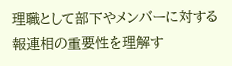理職として部下やメンバーに対する報連相の重要性を理解す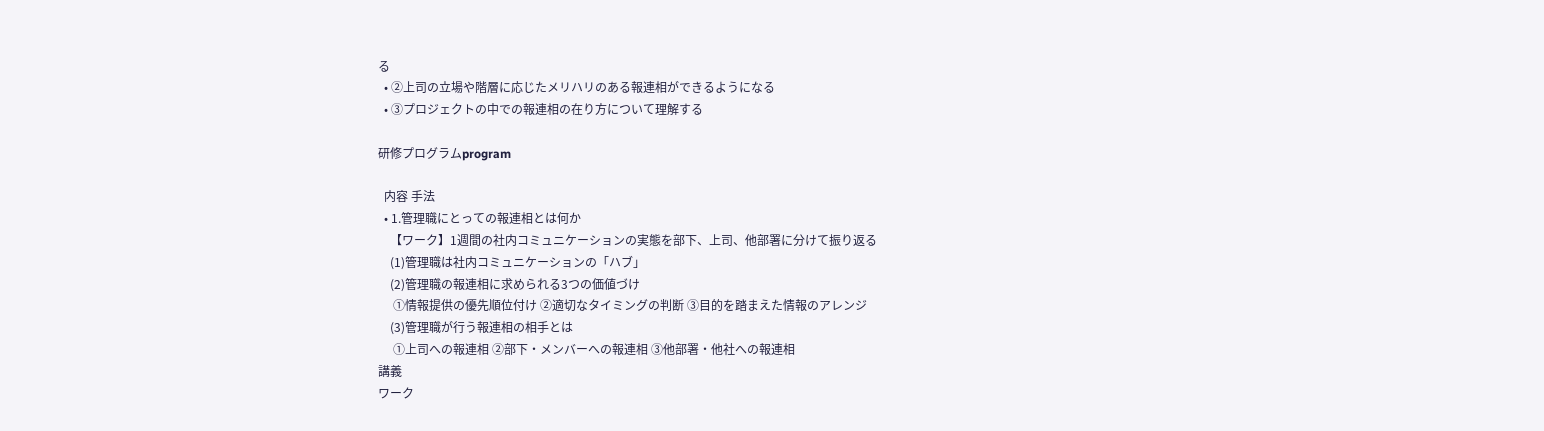る
  • ②上司の立場や階層に応じたメリハリのある報連相ができるようになる
  • ③プロジェクトの中での報連相の在り方について理解する

研修プログラムprogram

  内容 手法
  • 1.管理職にとっての報連相とは何か
    【ワーク】1週間の社内コミュニケーションの実態を部下、上司、他部署に分けて振り返る
    (1)管理職は社内コミュニケーションの「ハブ」
    (2)管理職の報連相に求められる3つの価値づけ
     ①情報提供の優先順位付け ②適切なタイミングの判断 ③目的を踏まえた情報のアレンジ
    (3)管理職が行う報連相の相手とは
     ①上司への報連相 ②部下・メンバーへの報連相 ③他部署・他社への報連相
講義
ワーク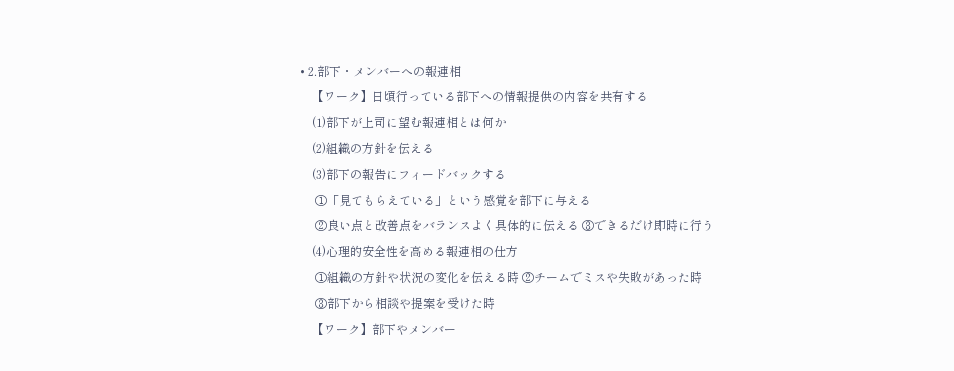• 2.部下・メンバーへの報連相
    【ワーク】日頃行っている部下への情報提供の内容を共有する
    (1)部下が上司に望む報連相とは何か
    (2)組織の方針を伝える
    (3)部下の報告にフィードバックする
     ①「見てもらえている」という感覚を部下に与える
     ②良い点と改善点をバランスよく具体的に伝える ③できるだけ即時に行う
    (4)心理的安全性を高める報連相の仕方
     ①組織の方針や状況の変化を伝える時 ②チームでミスや失敗があった時
     ③部下から相談や提案を受けた時
    【ワーク】部下やメンバー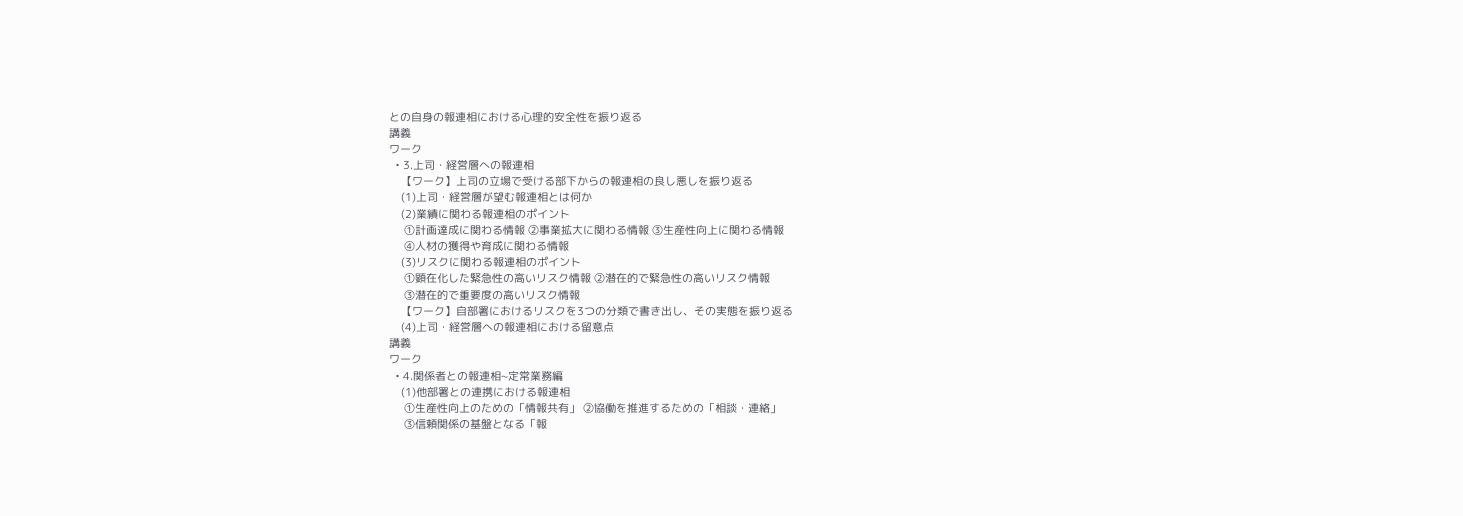との自身の報連相における心理的安全性を振り返る
講義
ワーク
  • 3.上司・経営層への報連相
    【ワーク】上司の立場で受ける部下からの報連相の良し悪しを振り返る
    (1)上司・経営層が望む報連相とは何か
    (2)業績に関わる報連相のポイント
     ①計画達成に関わる情報 ②事業拡大に関わる情報 ③生産性向上に関わる情報
     ④人材の獲得や育成に関わる情報
    (3)リスクに関わる報連相のポイント
     ①顕在化した緊急性の高いリスク情報 ②潜在的で緊急性の高いリスク情報
     ③潜在的で重要度の高いリスク情報
    【ワーク】自部署におけるリスクを3つの分類で書き出し、その実態を振り返る
    (4)上司・経営層への報連相における留意点
講義
ワーク
  • 4.関係者との報連相~定常業務編
    (1)他部署との連携における報連相
     ①生産性向上のための「情報共有」 ②協働を推進するための「相談・連絡」
     ③信頼関係の基盤となる「報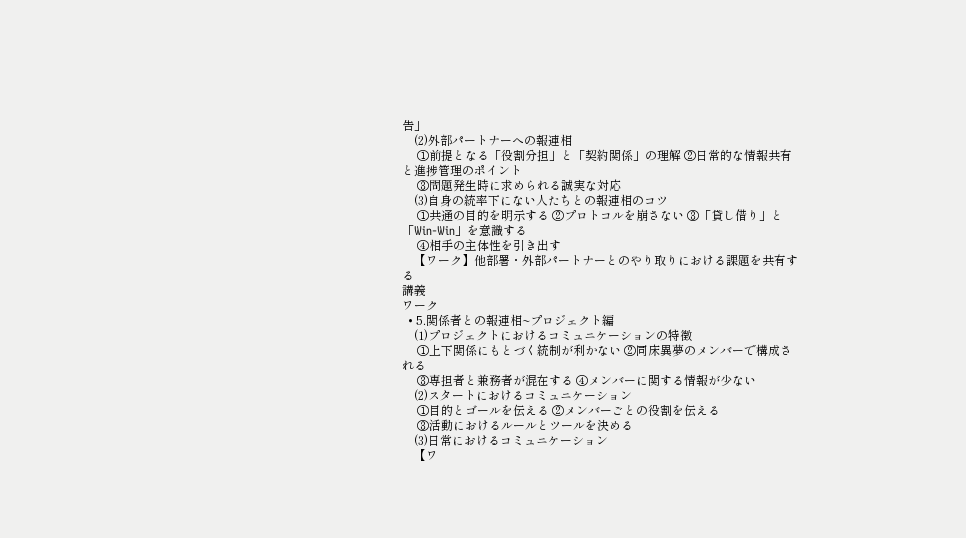告」
    (2)外部パートナーへの報連相
     ①前提となる「役割分担」と「契約関係」の理解 ②日常的な情報共有と進捗管理のポイント
     ③問題発生時に求められる誠実な対応
    (3)自身の統率下にない人たちとの報連相のコツ
     ①共通の目的を明示する ②プロトコルを崩さない ③「貸し借り」と「Win-Win」を意識する
     ④相手の主体性を引き出す
    【ワーク】他部署・外部パートナーとのやり取りにおける課題を共有する
講義
ワーク
  • 5.関係者との報連相~プロジェクト編
    (1)プロジェクトにおけるコミュニケーションの特徴
     ①上下関係にもとづく統制が利かない ②同床異夢のメンバーで構成される
     ③専担者と兼務者が混在する ④メンバーに関する情報が少ない
    (2)スタートにおけるコミュニケーション
     ①目的とゴールを伝える ②メンバーごとの役割を伝える
     ③活動におけるルールとツールを決める
    (3)日常におけるコミュニケーション
    【ワ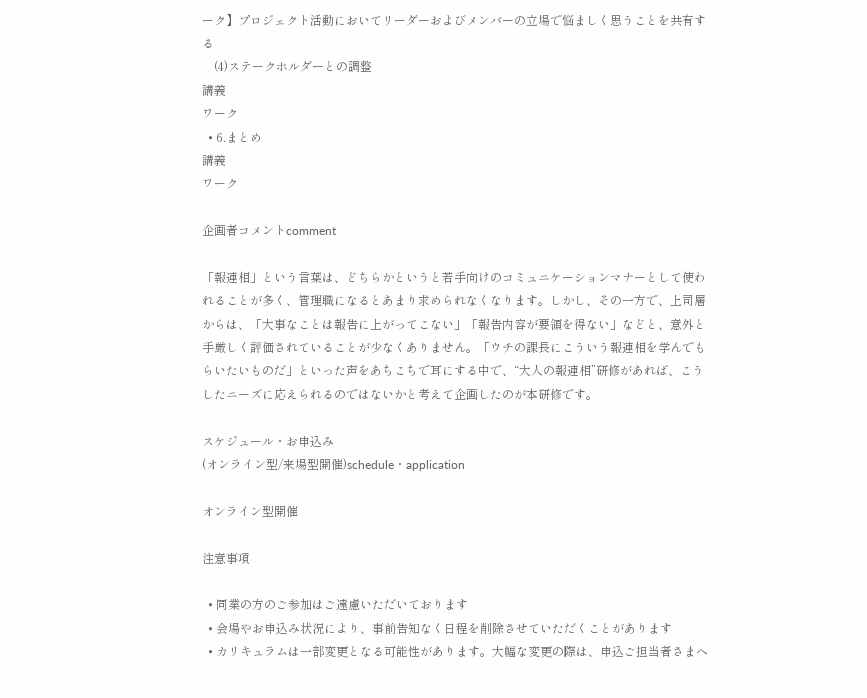ーク】プロジェクト活動においてリーダーおよびメンバーの立場で悩ましく思うことを共有する
    (4)ステークホルダーとの調整
講義
ワーク
  • 6.まとめ
講義
ワーク

企画者コメントcomment

「報連相」という言葉は、どちらかというと若手向けのコミュニケーションマナーとして使われることが多く、管理職になるとあまり求められなくなります。しかし、その一方で、上司層からは、「大事なことは報告に上がってこない」「報告内容が要領を得ない」などと、意外と手厳しく評価されていることが少なくありません。「ウチの課長にこういう報連相を学んでもらいたいものだ」といった声をあちこちで耳にする中で、“大人の報連相”研修があれば、こうしたニーズに応えられるのではないかと考えて企画したのが本研修です。

スケジュール・お申込み
(オンライン型/来場型開催)schedule・application

オンライン型開催

注意事項

  • 同業の方のご参加はご遠慮いただいております
  • 会場やお申込み状況により、事前告知なく日程を削除させていただくことがあります
  • カリキュラムは一部変更となる可能性があります。大幅な変更の際は、申込ご担当者さまへ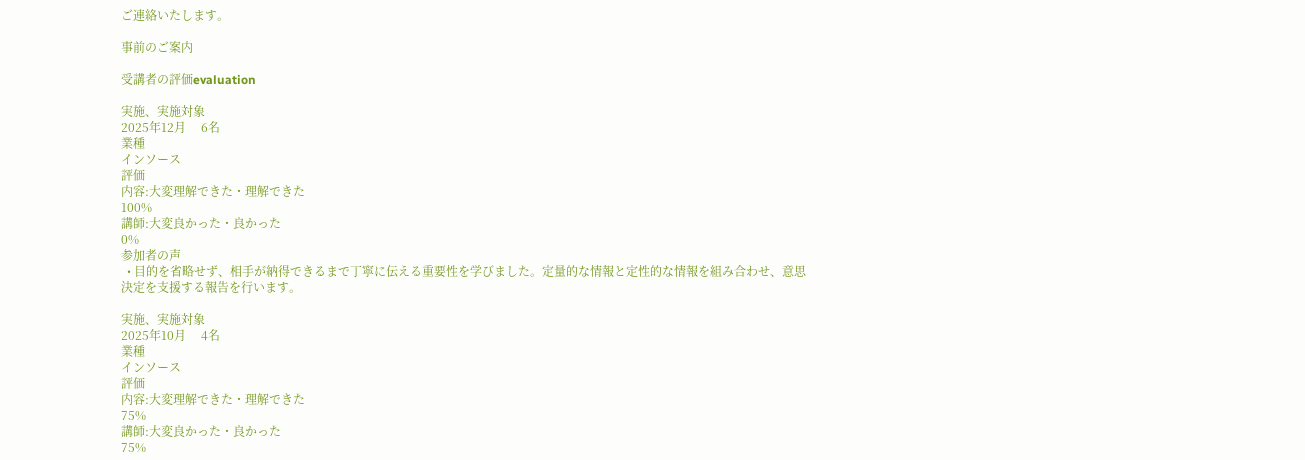ご連絡いたします。

事前のご案内

受講者の評価evaluation

実施、実施対象
2025年12月     6名
業種
インソース
評価
内容:大変理解できた・理解できた
100%
講師:大変良かった・良かった
0%
参加者の声
  • 目的を省略せず、相手が納得できるまで丁寧に伝える重要性を学びました。定量的な情報と定性的な情報を組み合わせ、意思決定を支援する報告を行います。

実施、実施対象
2025年10月     4名
業種
インソース
評価
内容:大変理解できた・理解できた
75%
講師:大変良かった・良かった
75%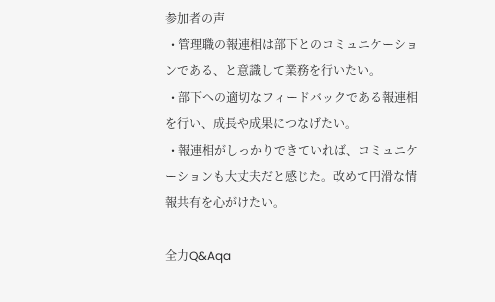参加者の声
  • 管理職の報連相は部下とのコミュニケーションである、と意識して業務を行いたい。
  • 部下への適切なフィードバックである報連相を行い、成長や成果につなげたい。
  • 報連相がしっかりできていれば、コミュニケーションも大丈夫だと感じた。改めて円滑な情報共有を心がけたい。

全力Q&Aqa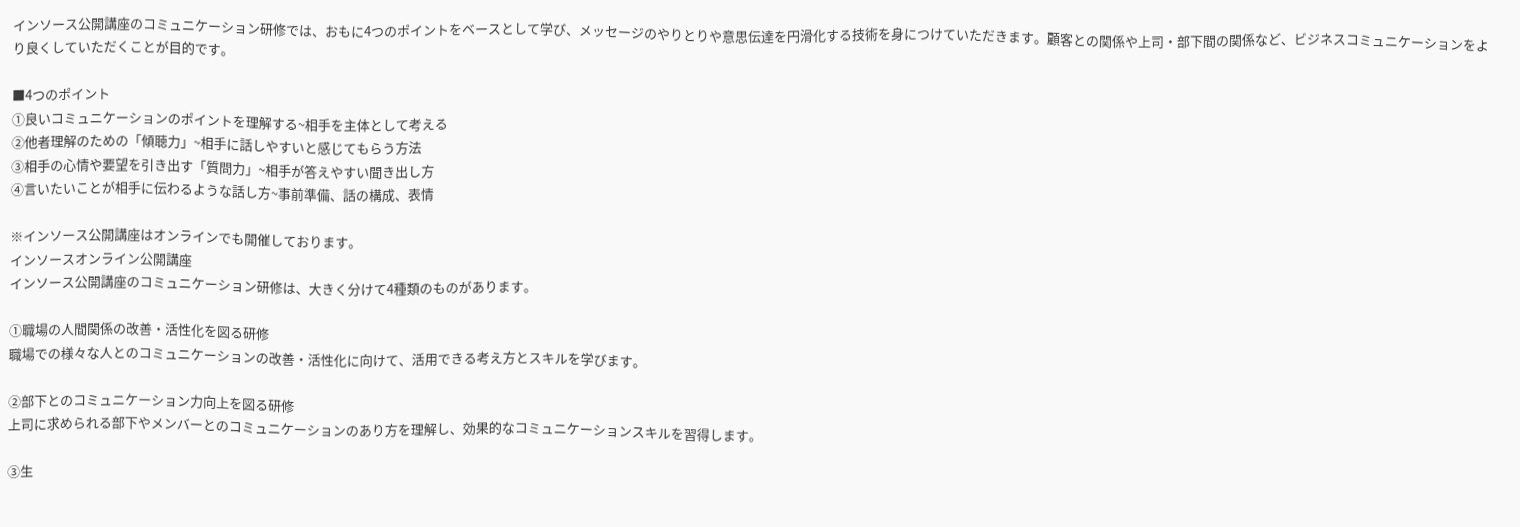インソース公開講座のコミュニケーション研修では、おもに4つのポイントをベースとして学び、メッセージのやりとりや意思伝達を円滑化する技術を身につけていただきます。顧客との関係や上司・部下間の関係など、ビジネスコミュニケーションをより良くしていただくことが目的です。

■4つのポイント
①良いコミュニケーションのポイントを理解する~相手を主体として考える
②他者理解のための「傾聴力」~相手に話しやすいと感じてもらう方法
③相手の心情や要望を引き出す「質問力」~相手が答えやすい聞き出し方
④言いたいことが相手に伝わるような話し方~事前準備、話の構成、表情

※インソース公開講座はオンラインでも開催しております。
インソースオンライン公開講座
インソース公開講座のコミュニケーション研修は、大きく分けて4種類のものがあります。

①職場の人間関係の改善・活性化を図る研修
職場での様々な人とのコミュニケーションの改善・活性化に向けて、活用できる考え方とスキルを学びます。

②部下とのコミュニケーション力向上を図る研修
上司に求められる部下やメンバーとのコミュニケーションのあり方を理解し、効果的なコミュニケーションスキルを習得します。

③生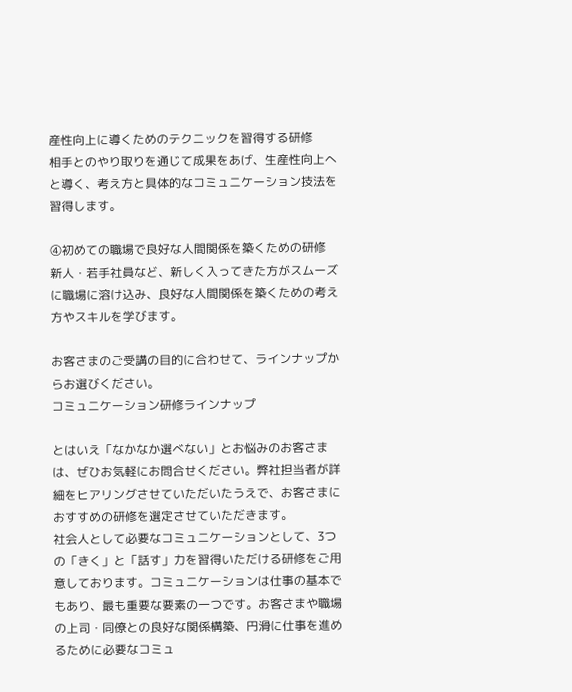産性向上に導くためのテクニックを習得する研修
相手とのやり取りを通じて成果をあげ、生産性向上へと導く、考え方と具体的なコミュニケーション技法を習得します。

④初めての職場で良好な人間関係を築くための研修
新人・若手社員など、新しく入ってきた方がスムーズに職場に溶け込み、良好な人間関係を築くための考え方やスキルを学びます。

お客さまのご受講の目的に合わせて、ラインナップからお選びください。
コミュニケーション研修ラインナップ

とはいえ「なかなか選べない」とお悩みのお客さまは、ぜひお気軽にお問合せください。弊社担当者が詳細をヒアリングさせていただいたうえで、お客さまにおすすめの研修を選定させていただきます。
社会人として必要なコミュニケーションとして、3つの「きく」と「話す」力を習得いただける研修をご用意しております。コミュニケーションは仕事の基本でもあり、最も重要な要素の一つです。お客さまや職場の上司・同僚との良好な関係構築、円滑に仕事を進めるために必要なコミュ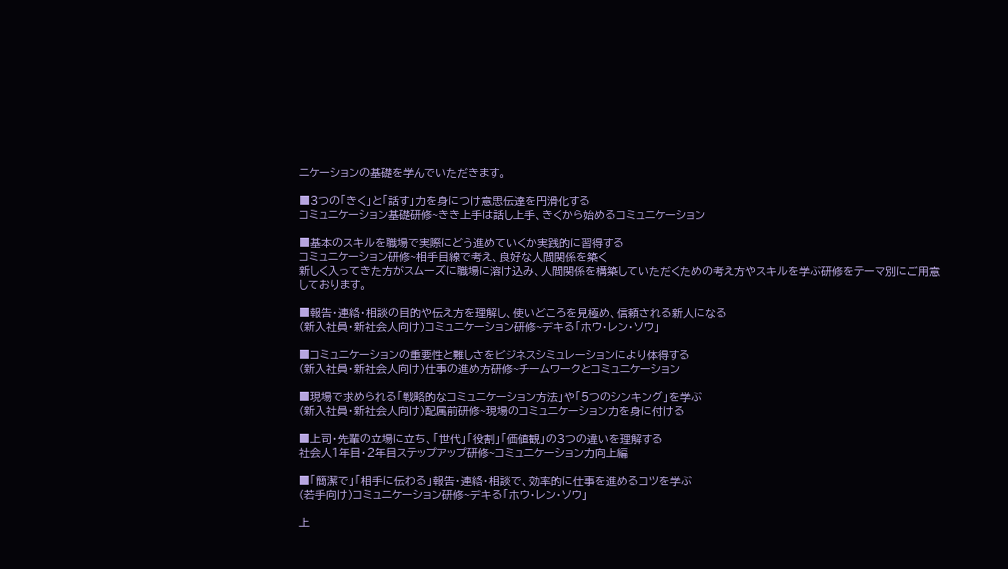ニケーションの基礎を学んでいただきます。

■3つの「きく」と「話す」力を身につけ意思伝達を円滑化する
コミュニケーション基礎研修~きき上手は話し上手、きくから始めるコミュニケーション

■基本のスキルを職場で実際にどう進めていくか実践的に習得する
コミュニケーション研修~相手目線で考え、良好な人間関係を築く
新しく入ってきた方がスムーズに職場に溶け込み、人間関係を構築していただくための考え方やスキルを学ぶ研修をテーマ別にご用意しております。

■報告・連絡・相談の目的や伝え方を理解し、使いどころを見極め、信頼される新人になる
(新入社員・新社会人向け)コミュニケーション研修~デキる「ホウ・レン・ソウ」

■コミュニケーションの重要性と難しさをビジネスシミュレーションにより体得する
(新入社員・新社会人向け)仕事の進め方研修~チームワークとコミュニケーション

■現場で求められる「戦略的なコミュニケーション方法」や「5つのシンキング」を学ぶ
(新入社員・新社会人向け)配属前研修~現場のコミュニケーション力を身に付ける

■上司・先輩の立場に立ち、「世代」「役割」「価値観」の3つの違いを理解する
社会人1年目・2年目ステップアップ研修~コミュニケーション力向上編

■「簡潔で」「相手に伝わる」報告・連絡・相談で、効率的に仕事を進めるコツを学ぶ
(若手向け)コミュニケーション研修~デキる「ホウ・レン・ソウ」

上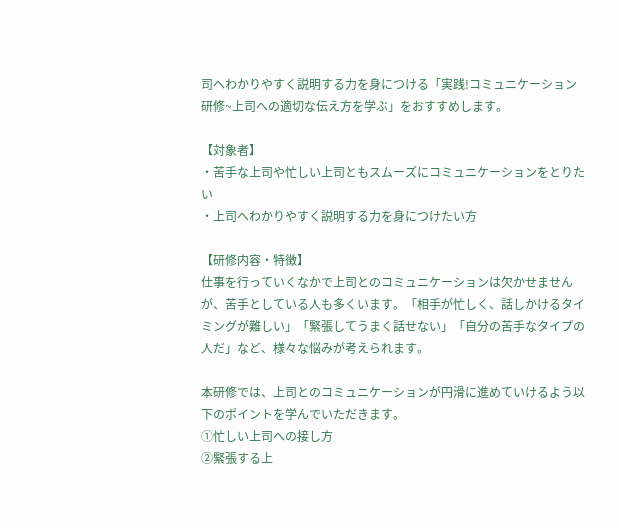司へわかりやすく説明する力を身につける「実践!コミュニケーション研修~上司への適切な伝え方を学ぶ」をおすすめします。

【対象者】
・苦手な上司や忙しい上司ともスムーズにコミュニケーションをとりたい
・上司へわかりやすく説明する力を身につけたい方

【研修内容・特徴】
仕事を行っていくなかで上司とのコミュニケーションは欠かせませんが、苦手としている人も多くいます。「相手が忙しく、話しかけるタイミングが難しい」「緊張してうまく話せない」「自分の苦手なタイプの人だ」など、様々な悩みが考えられます。

本研修では、上司とのコミュニケーションが円滑に進めていけるよう以下のポイントを学んでいただきます。
①忙しい上司への接し方
②緊張する上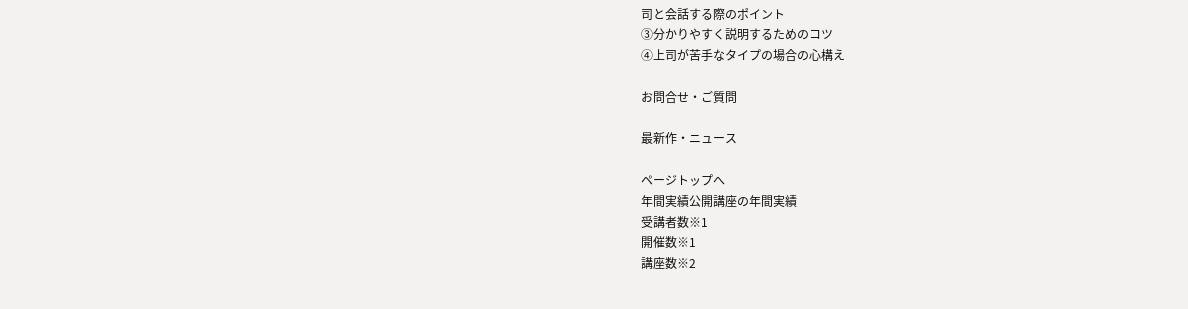司と会話する際のポイント
③分かりやすく説明するためのコツ
④上司が苦手なタイプの場合の心構え

お問合せ・ご質問

最新作・ニュース

ページトップへ
年間実績公開講座の年間実績
受講者数※1
開催数※1
講座数※2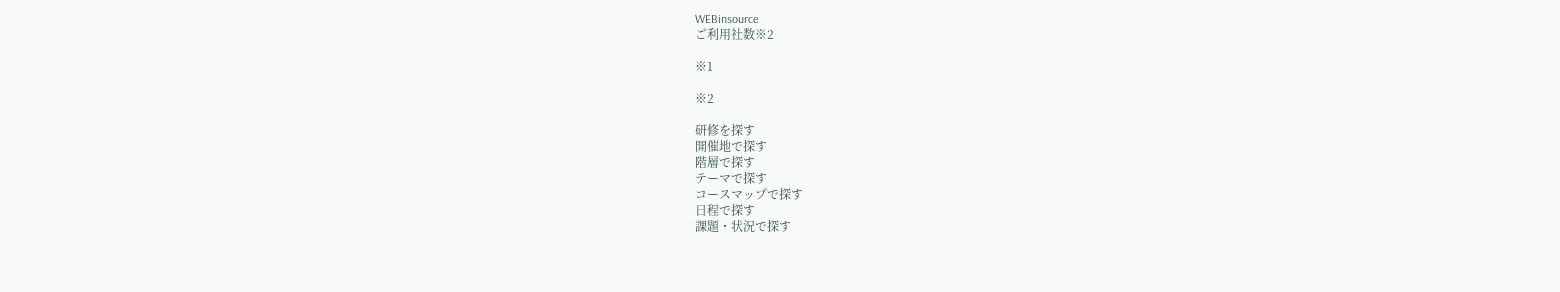WEBinsource
ご利用社数※2

※1

※2

研修を探す
開催地で探す
階層で探す
テーマで探す
コースマップで探す
日程で探す
課題・状況で探す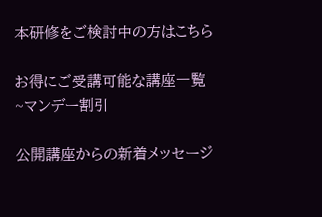本研修をご検討中の方はこちら

お得にご受講可能な講座一覧
~マンデー割引

公開講座からの新着メッセージ